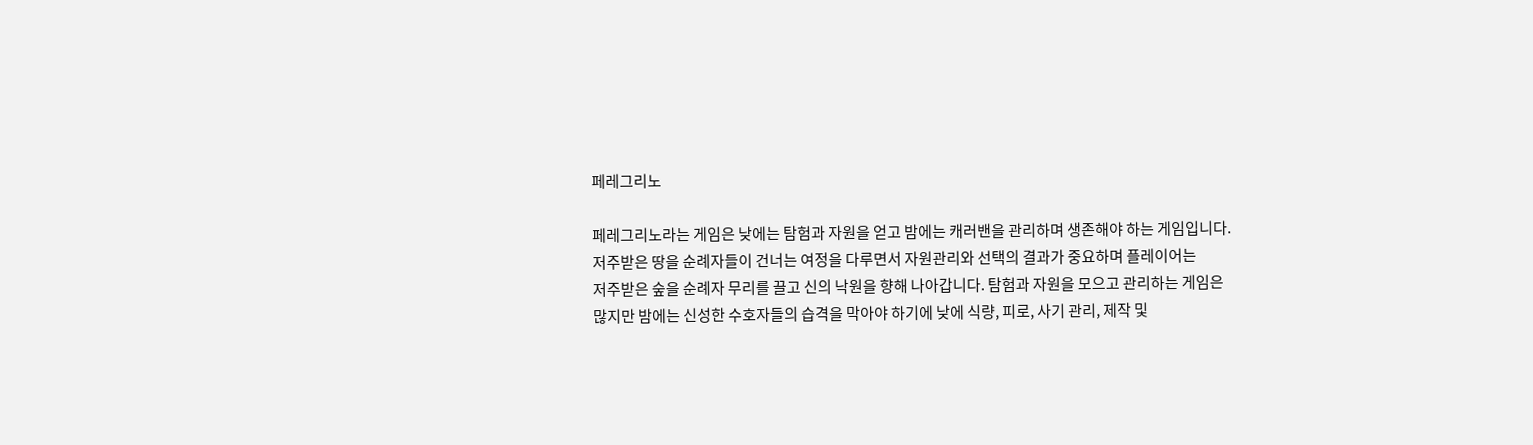페레그리노

페레그리노라는 게임은 낮에는 탐험과 자원을 얻고 밤에는 캐러밴을 관리하며 생존해야 하는 게임입니다.
저주받은 땅을 순례자들이 건너는 여정을 다루면서 자원관리와 선택의 결과가 중요하며 플레이어는
저주받은 숲을 순례자 무리를 끌고 신의 낙원을 향해 나아갑니다. 탐험과 자원을 모으고 관리하는 게임은
많지만 밤에는 신성한 수호자들의 습격을 막아야 하기에 낮에 식량, 피로, 사기 관리, 제작 및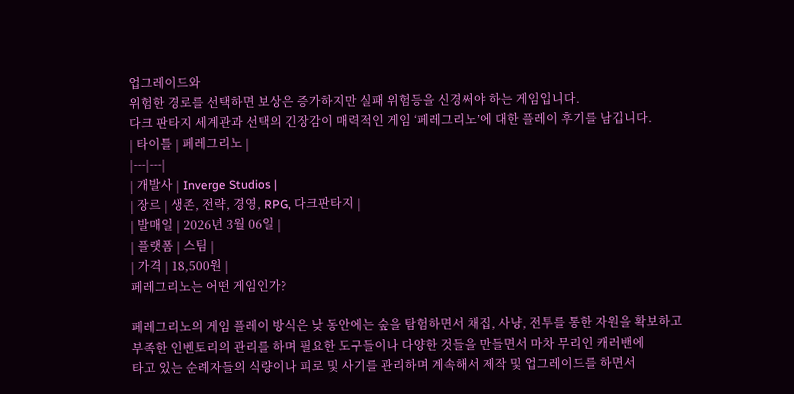업그레이드와
위험한 경로를 선택하면 보상은 증가하지만 실패 위험등을 신경써야 하는 게임입니다.
다크 판타지 세계관과 선택의 긴장감이 매력적인 게임 ‘페레그리노’에 대한 플레이 후기를 남깁니다.
| 타이틀 | 페레그리노 |
|---|---|
| 개발사 | Inverge Studios |
| 장르 | 생존, 전략, 경영, RPG, 다크판타지 |
| 발매일 | 2026년 3월 06일 |
| 플랫폼 | 스팀 |
| 가격 | 18,500원 |
페레그리노는 어떤 게임인가?

페레그리노의 게임 플레이 방식은 낮 동안에는 숲을 탐험하면서 채집, 사냥, 전투를 통한 자원을 확보하고
부족한 인벤토리의 관리를 하며 필요한 도구들이나 다양한 것들을 만들면서 마차 무리인 캐러밴에
타고 있는 순례자들의 식량이나 피로 및 사기를 관리하며 계속해서 제작 및 업그레이드를 하면서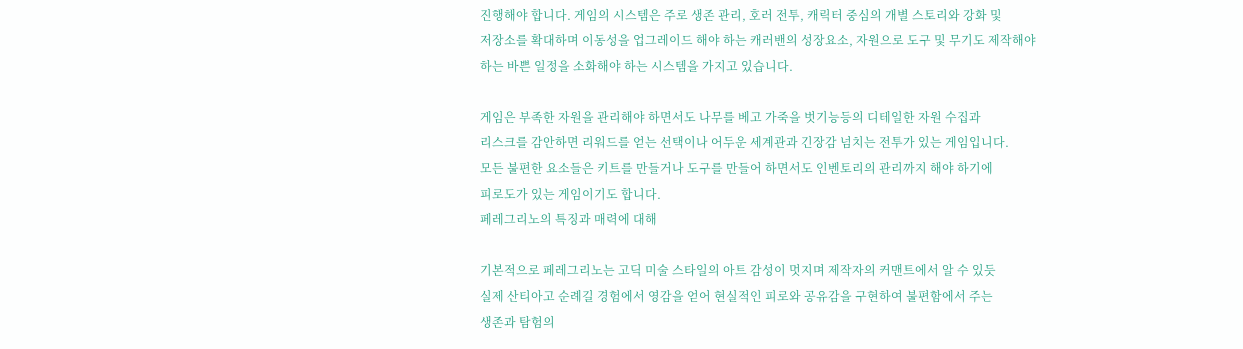진행해야 합니다. 게임의 시스템은 주로 생존 관리, 호러 전투, 캐릭터 중심의 개별 스토리와 강화 및
저장소를 확대하며 이동성을 업그레이드 해야 하는 캐러밴의 성장요소, 자원으로 도구 및 무기도 제작해야
하는 바쁜 일정을 소화해야 하는 시스템을 가지고 있습니다.

게임은 부족한 자원을 관리해야 하면서도 나무를 베고 가죽을 벗기능등의 디테일한 자원 수집과
리스크를 감안하면 리워드를 얻는 선택이나 어두운 세계관과 긴장감 넘치는 전투가 있는 게임입니다.
모든 불편한 요소들은 키트를 만들거나 도구를 만들어 하면서도 인벤토리의 관리까지 해야 하기에
피로도가 있는 게임이기도 합니다.
페레그리노의 특징과 매력에 대해

기본적으로 페레그리노는 고딕 미술 스타일의 아트 감성이 멋지며 제작자의 커맨트에서 알 수 있듯
실제 산티아고 순례길 경험에서 영감을 얻어 현실적인 피로와 공유감을 구현하여 불편함에서 주는
생존과 탐험의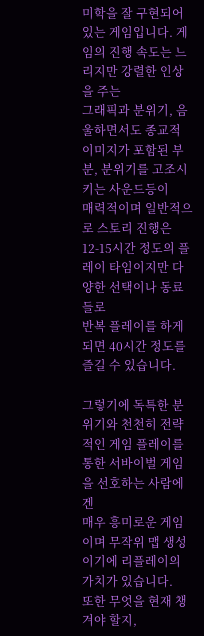미학을 잘 구현되어 있는 게임입니다. 게임의 진행 속도는 느리지만 강렬한 인상을 주는
그래픽과 분위기, 음울하면서도 종교적 이미지가 포함된 부분, 분위기를 고조시키는 사운드등이
매력적이며 일반적으로 스토리 진행은 12-15시간 정도의 플레이 타임이지만 다양한 선택이나 동료들로
반복 플레이를 하게 되면 40시간 정도를 즐길 수 있습니다.

그렇기에 독특한 분위기와 천천히 전략적인 게임 플레이를 통한 서바이벌 게임을 선호하는 사람에겐
매우 흥미로운 게임이며 무작위 맵 생성이기에 리플레이의 가치가 있습니다.
또한 무엇을 현재 챙겨야 할지,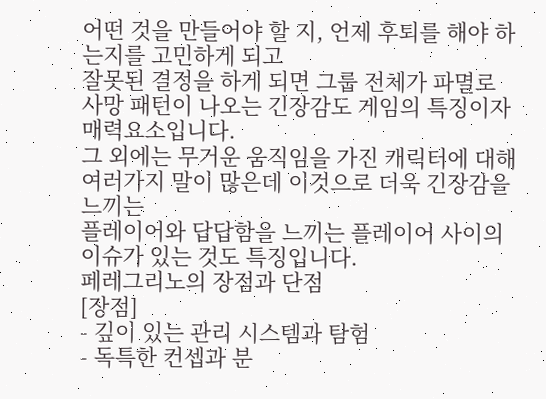어떤 것을 만들어야 할 지, 언제 후퇴를 해야 하는지를 고민하게 되고
잘못된 결정을 하게 되면 그룹 전체가 파멸로 사망 패턴이 나오는 긴장감도 게임의 특징이자 매력요소입니다.
그 외에는 무거운 움직임을 가진 캐릭터에 대해 여러가지 말이 많은데 이것으로 더욱 긴장감을 느끼는
플레이어와 답답함을 느끼는 플레이어 사이의 이슈가 있는 것도 특징입니다.
페레그리노의 장점과 단점
[장점]
- 깊이 있는 관리 시스템과 탐험
- 독특한 컨셉과 분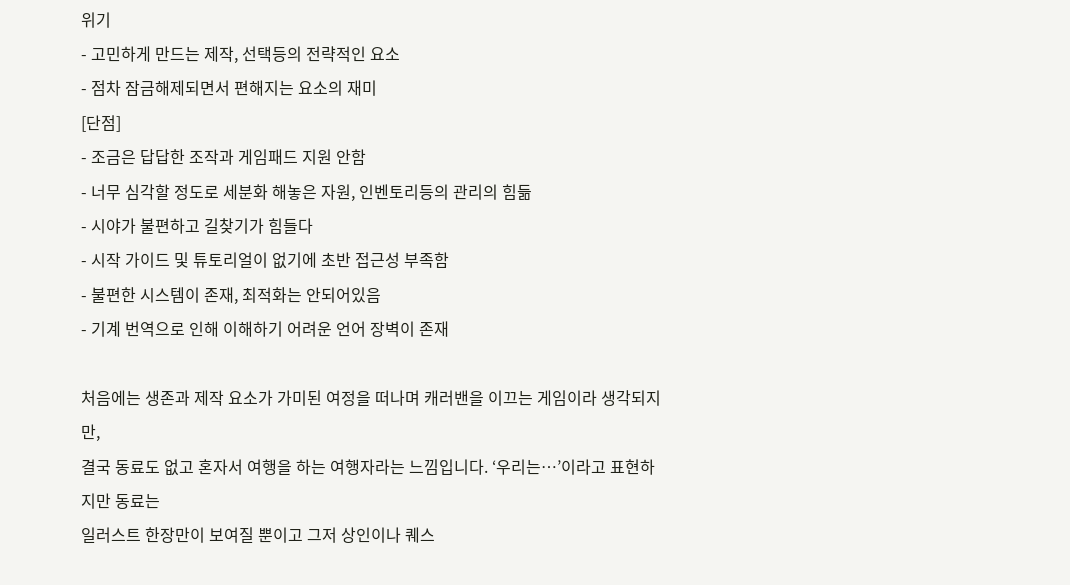위기
- 고민하게 만드는 제작, 선택등의 전략적인 요소
- 점차 잠금해제되면서 편해지는 요소의 재미
[단점]
- 조금은 답답한 조작과 게임패드 지원 안함
- 너무 심각할 정도로 세분화 해놓은 자원, 인벤토리등의 관리의 힘듦
- 시야가 불편하고 길찾기가 힘들다
- 시작 가이드 및 튜토리얼이 없기에 초반 접근성 부족함
- 불편한 시스템이 존재, 최적화는 안되어있음
- 기계 번역으로 인해 이해하기 어려운 언어 장벽이 존재

처음에는 생존과 제작 요소가 가미된 여정을 떠나며 캐러밴을 이끄는 게임이라 생각되지만,
결국 동료도 없고 혼자서 여행을 하는 여행자라는 느낌입니다. ‘우리는…’이라고 표현하지만 동료는
일러스트 한장만이 보여질 뿐이고 그저 상인이나 퀘스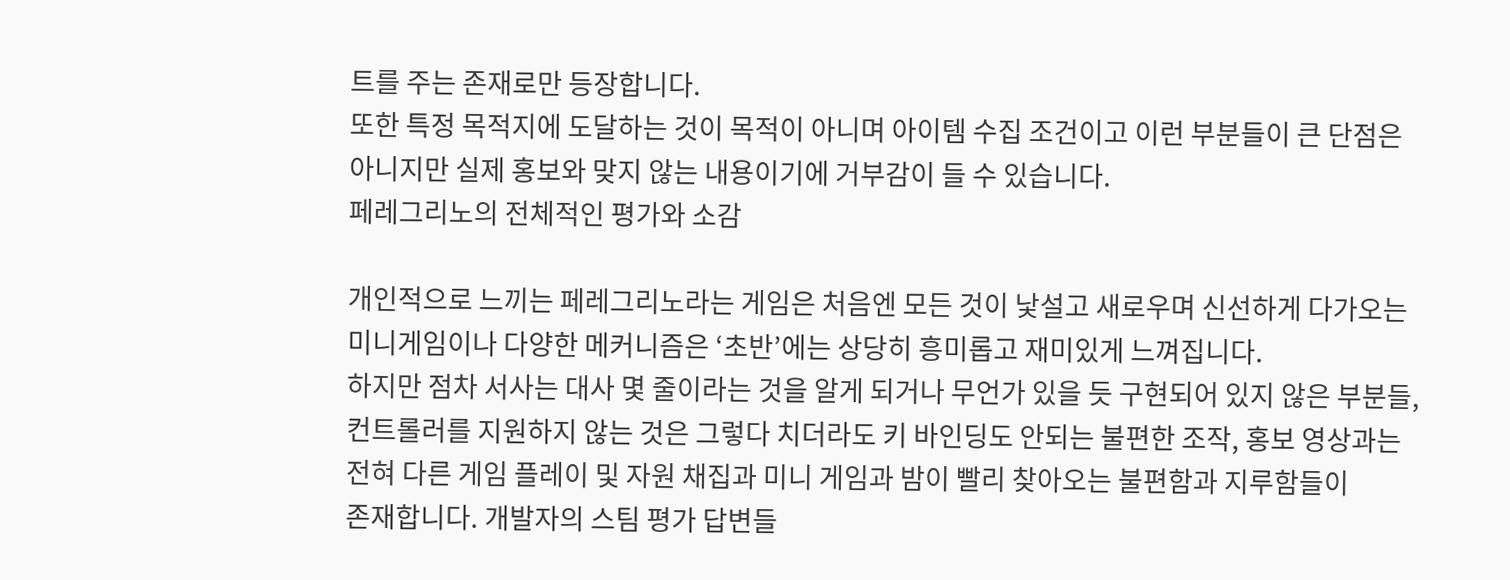트를 주는 존재로만 등장합니다.
또한 특정 목적지에 도달하는 것이 목적이 아니며 아이템 수집 조건이고 이런 부분들이 큰 단점은
아니지만 실제 홍보와 맞지 않는 내용이기에 거부감이 들 수 있습니다.
페레그리노의 전체적인 평가와 소감

개인적으로 느끼는 페레그리노라는 게임은 처음엔 모든 것이 낯설고 새로우며 신선하게 다가오는
미니게임이나 다양한 메커니즘은 ‘초반’에는 상당히 흥미롭고 재미있게 느껴집니다.
하지만 점차 서사는 대사 몇 줄이라는 것을 알게 되거나 무언가 있을 듯 구현되어 있지 않은 부분들,
컨트롤러를 지원하지 않는 것은 그렇다 치더라도 키 바인딩도 안되는 불편한 조작, 홍보 영상과는
전혀 다른 게임 플레이 및 자원 채집과 미니 게임과 밤이 빨리 찾아오는 불편함과 지루함들이
존재합니다. 개발자의 스팀 평가 답변들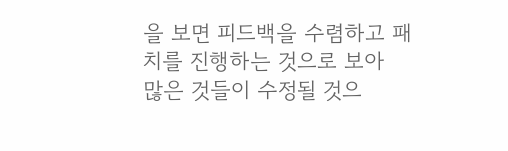을 보면 피드백을 수렴하고 패치를 진행하는 것으로 보아
많은 것들이 수정될 것으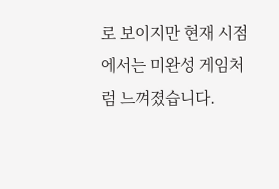로 보이지만 현재 시점에서는 미완성 게임처럼 느껴졌습니다.